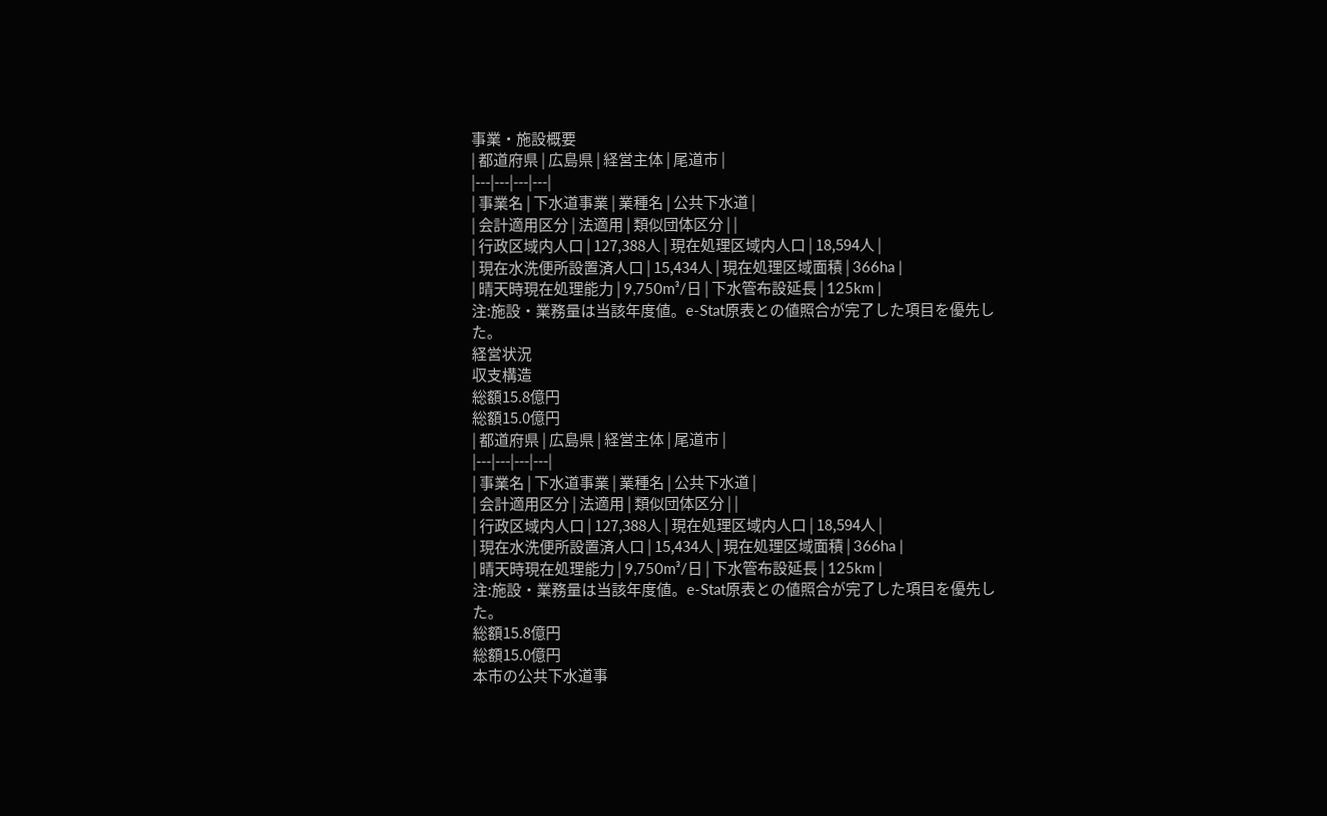事業・施設概要
| 都道府県 | 広島県 | 経営主体 | 尾道市 |
|---|---|---|---|
| 事業名 | 下水道事業 | 業種名 | 公共下水道 |
| 会計適用区分 | 法適用 | 類似団体区分 | |
| 行政区域内人口 | 127,388人 | 現在処理区域内人口 | 18,594人 |
| 現在水洗便所設置済人口 | 15,434人 | 現在処理区域面積 | 366ha |
| 晴天時現在処理能力 | 9,750m³/日 | 下水管布設延長 | 125km |
注:施設・業務量は当該年度値。e-Stat原表との値照合が完了した項目を優先した。
経営状況
収支構造
総額15.8億円
総額15.0億円
| 都道府県 | 広島県 | 経営主体 | 尾道市 |
|---|---|---|---|
| 事業名 | 下水道事業 | 業種名 | 公共下水道 |
| 会計適用区分 | 法適用 | 類似団体区分 | |
| 行政区域内人口 | 127,388人 | 現在処理区域内人口 | 18,594人 |
| 現在水洗便所設置済人口 | 15,434人 | 現在処理区域面積 | 366ha |
| 晴天時現在処理能力 | 9,750m³/日 | 下水管布設延長 | 125km |
注:施設・業務量は当該年度値。e-Stat原表との値照合が完了した項目を優先した。
総額15.8億円
総額15.0億円
本市の公共下水道事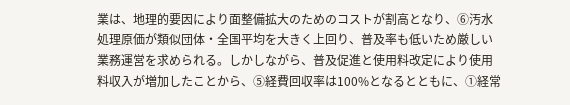業は、地理的要因により面整備拡大のためのコストが割高となり、⑥汚水処理原価が類似団体・全国平均を大きく上回り、普及率も低いため厳しい業務運営を求められる。しかしながら、普及促進と使用料改定により使用料収入が増加したことから、⑤経費回収率は100%となるとともに、①経常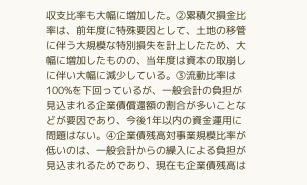収支比率も大幅に増加した。②累積欠損金比率は、前年度に特殊要因として、土地の移管に伴う大規模な特別損失を計上したため、大幅に増加したものの、当年度は資本の取崩しに伴い大幅に減少している。③流動比率は100%を下回っているが、一般会計の負担が見込まれる企業債償還額の割合が多いことなどが要因であり、今後1年以内の資金運用に問題はない。④企業債残高対事業規模比率が低いのは、一般会計からの繰入による負担が見込まれるためであり、現在も企業債残高は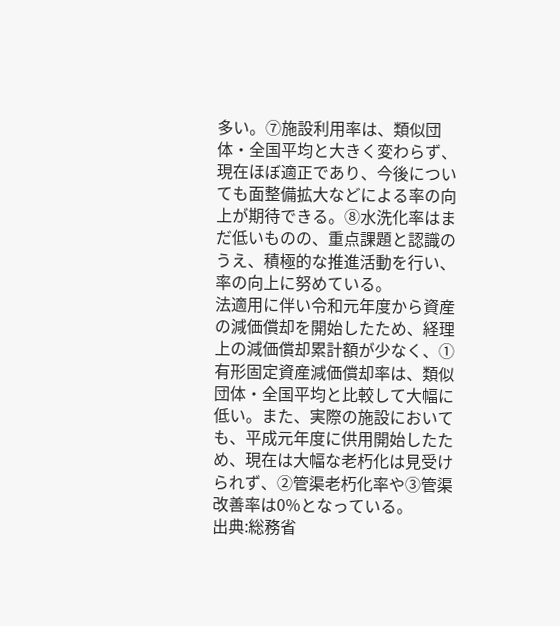多い。⑦施設利用率は、類似団体・全国平均と大きく変わらず、現在ほぼ適正であり、今後についても面整備拡大などによる率の向上が期待できる。⑧水洗化率はまだ低いものの、重点課題と認識のうえ、積極的な推進活動を行い、率の向上に努めている。
法適用に伴い令和元年度から資産の減価償却を開始したため、経理上の減価償却累計額が少なく、①有形固定資産減価償却率は、類似団体・全国平均と比較して大幅に低い。また、実際の施設においても、平成元年度に供用開始したため、現在は大幅な老朽化は見受けられず、②管渠老朽化率や③管渠改善率は0%となっている。
出典:総務省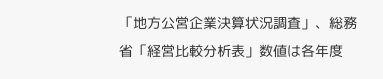「地方公営企業決算状況調査」、総務省「経営比較分析表」数値は各年度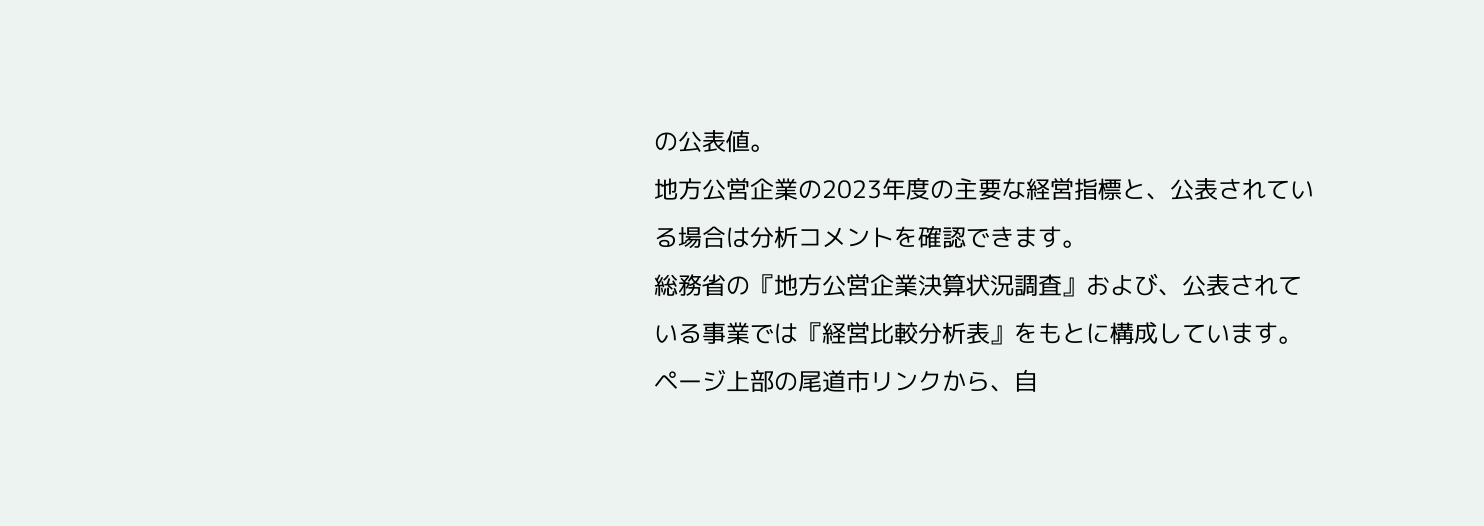の公表値。
地方公営企業の2023年度の主要な経営指標と、公表されている場合は分析コメントを確認できます。
総務省の『地方公営企業決算状況調査』および、公表されている事業では『経営比較分析表』をもとに構成しています。
ページ上部の尾道市リンクから、自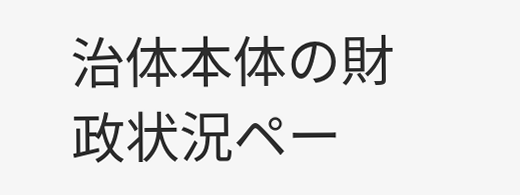治体本体の財政状況ペー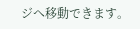ジへ移動できます。